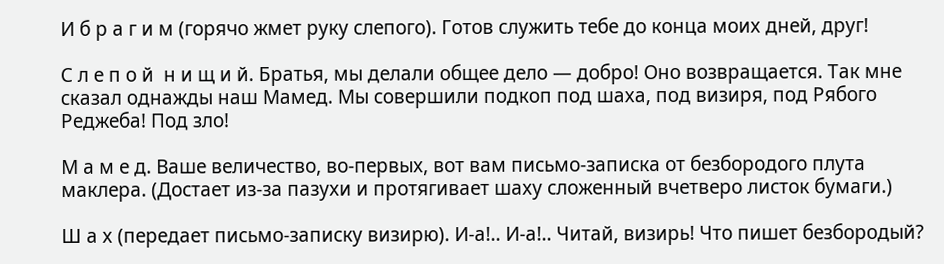И б р а г и м (горячо жмет руку слепого). Готов служить тебе до конца моих дней, друг!

С л е п о й  н и щ и й. Братья, мы делали общее дело — добро! Оно возвращается. Так мне сказал однажды наш Мамед. Мы совершили подкоп под шаха, под визиря, под Рябого Реджеба! Под зло!

М а м е д. Ваше величество, во-первых, вот вам письмо-записка от безбородого плута маклера. (Достает из-за пазухи и протягивает шаху сложенный вчетверо листок бумаги.)

Ш а х (передает письмо-записку визирю). И-а!.. И-а!.. Читай, визирь! Что пишет безбородый?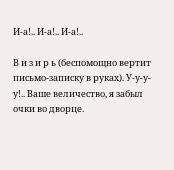И-а!.. И-а!.. И-а!..

В и з и р ь (беспомощно вертит письмо-записку в руках). У-у-у-у!.. Ваше величество, я забыл очки во дворце.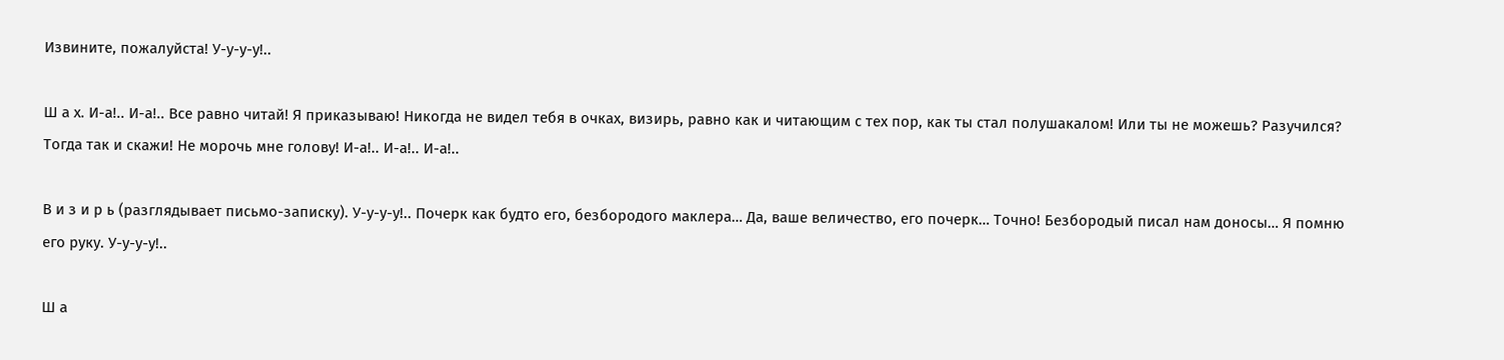Извините, пожалуйста! У-у-у-у!..

Ш а х. И-а!.. И-а!.. Все равно читай! Я приказываю! Никогда не видел тебя в очках, визирь, равно как и читающим с тех пор, как ты стал полушакалом! Или ты не можешь? Разучился? Тогда так и скажи! Не морочь мне голову! И-а!.. И-а!.. И-а!..

В и з и р ь (разглядывает письмо-записку). У-у-у-у!.. Почерк как будто его, безбородого маклера… Да, ваше величество, его почерк… Точно! Безбородый писал нам доносы… Я помню его руку. У-у-у-у!..

Ш а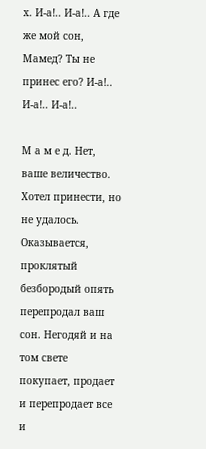х. И-а!.. И-а!.. А где же мой сон, Мамед? Ты не принес его? И-а!.. И-а!.. И-а!..

М а м е д. Нет, ваше величество. Хотел принести, но не удалось. Оказывается, проклятый безбородый опять перепродал ваш сон. Негодяй и на том свете покупает, продает и перепродает все и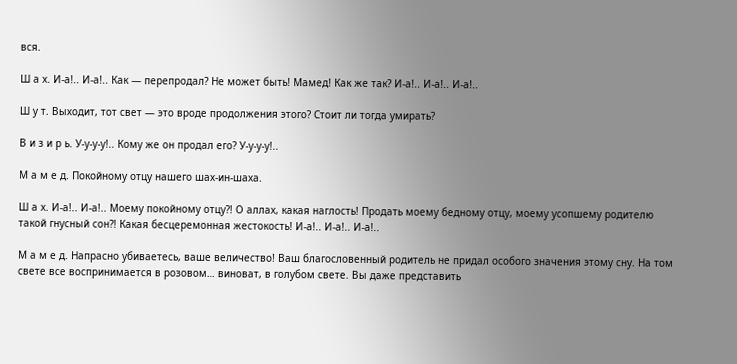вся.

Ш а х. И-а!.. И-а!.. Как — перепродал? Не может быть! Мамед! Как же так? И-а!.. И-а!.. И-а!..

Ш у т. Выходит, тот свет — это вроде продолжения этого? Стоит ли тогда умирать?

В и з и р ь. У-у-у-у!.. Кому же он продал его? У-у-у-у!..

М а м е д. Покойному отцу нашего шах-ин-шаха.

Ш а х. И-а!.. И-а!.. Моему покойному отцу?! О аллах, какая наглость! Продать моему бедному отцу, моему усопшему родителю такой гнусный сон?! Какая бесцеремонная жестокость! И-а!.. И-а!.. И-а!..

М а м е д. Напрасно убиваетесь, ваше величество! Ваш благословенный родитель не придал особого значения этому сну. На том свете все воспринимается в розовом… виноват, в голубом свете. Вы даже представить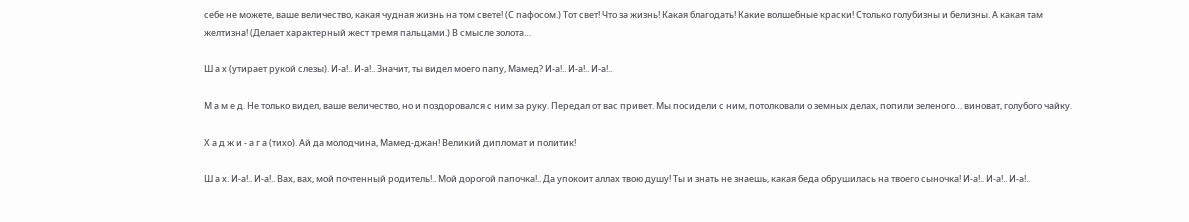себе не можете, ваше величество, какая чудная жизнь на том свете! (С пафосом.) Тот свет! Что за жизнь! Какая благодать! Какие волшебные краски! Столько голубизны и белизны. А какая там желтизна! (Делает характерный жест тремя пальцами.) В смысле золота…

Ш а х (утирает рукой слезы). И-а!.. И-а!.. Значит, ты видел моего папу, Мамед? И-а!.. И-а!.. И-а!..

М а м е д. Не только видел, ваше величество, но и поздоровался с ним за руку. Передал от вас привет. Мы посидели с ним, потолковали о земных делах, попили зеленого… виноват, голубого чайку.

Х а д ж и - а г а (тихо). Ай да молодчина, Мамед-джан! Великий дипломат и политик!

Ш а х. И-а!.. И-а!.. Вах, вах, мой почтенный родитель!.. Мой дорогой папочка!.. Да упокоит аллах твою душу! Ты и знать не знаешь, какая беда обрушилась на твоего сыночка! И-а!.. И-а!.. И-а!..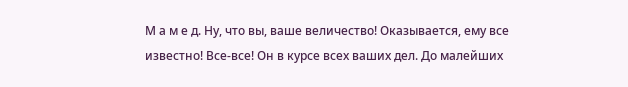М а м е д. Ну, что вы, ваше величество! Оказывается, ему все известно! Все-все! Он в курсе всех ваших дел. До малейших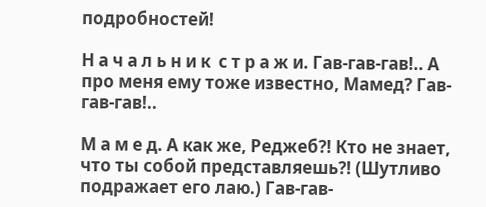подробностей!

Н а ч а л ь н и к  с т р а ж и. Гав-гав-гав!.. А про меня ему тоже известно, Мамед? Гав-гав-гав!..

М а м е д. А как же, Реджеб?! Кто не знает, что ты собой представляешь?! (Шутливо подражает его лаю.) Гав-гав-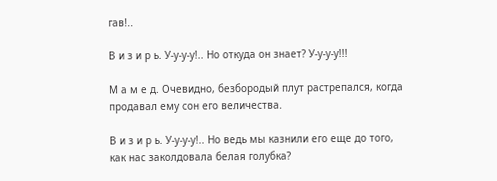гав!..

В и з и р ь. У-у-у-у!.. Но откуда он знает? У-у-у-у!!!

М а м е д. Очевидно, безбородый плут растрепался, когда продавал ему сон его величества.

В и з и р ь. У-у-у-у!.. Но ведь мы казнили его еще до того, как нас заколдовала белая голубка?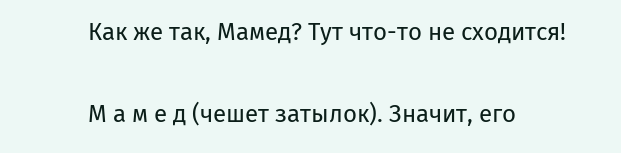Как же так, Мамед? Тут что-то не сходится!

М а м е д (чешет затылок). Значит, его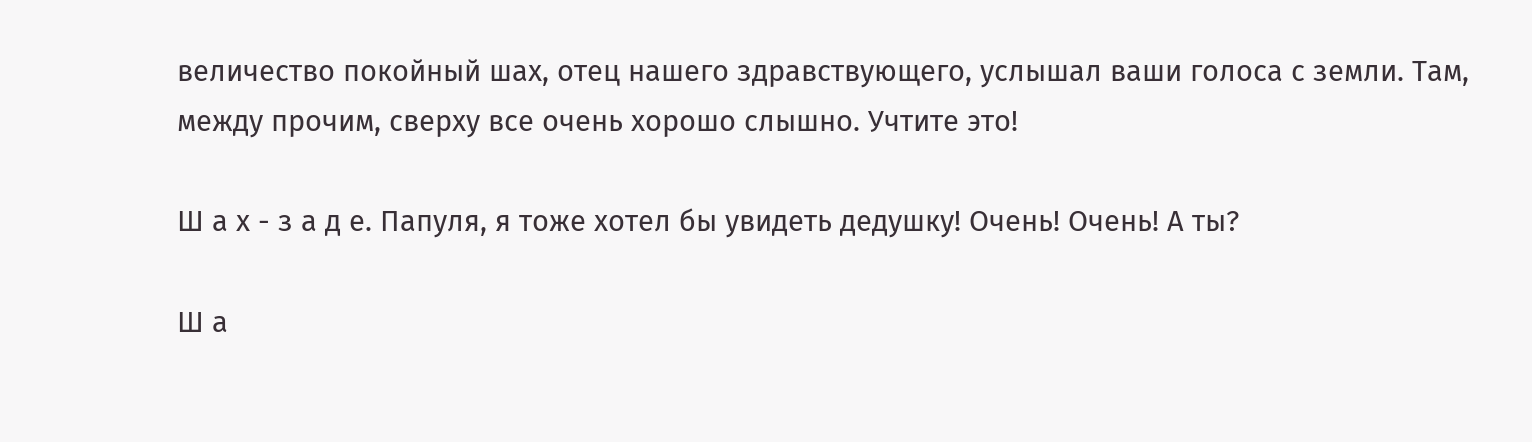величество покойный шах, отец нашего здравствующего, услышал ваши голоса с земли. Там, между прочим, сверху все очень хорошо слышно. Учтите это!

Ш а х - з а д е. Папуля, я тоже хотел бы увидеть дедушку! Очень! Очень! А ты?

Ш а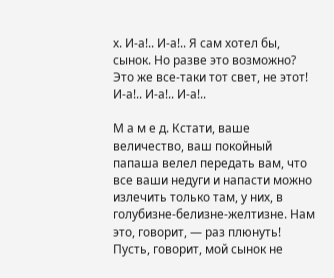х. И-а!.. И-а!.. Я сам хотел бы, сынок. Но разве это возможно? Это же все-таки тот свет, не этот! И-а!.. И-а!.. И-а!..

М а м е д. Кстати, ваше величество, ваш покойный папаша велел передать вам, что все ваши недуги и напасти можно излечить только там, у них, в голубизне-белизне-желтизне. Нам это, говорит, — раз плюнуть! Пусть, говорит, мой сынок не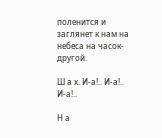поленится и заглянет к нам на небеса на часок-другой.

Ш а х. И-а!.. И-а!.. И-а!..

Н а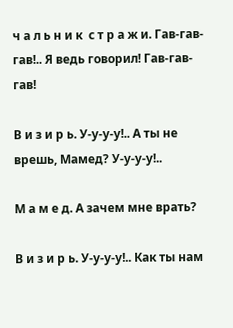ч а л ь н и к  с т р а ж и. Гав-гав-гав!.. Я ведь говорил! Гав-гав-гав!

В и з и р ь. У-у-у-у!.. А ты не врешь, Мамед? У-у-у-у!..

М а м е д. А зачем мне врать?

В и з и р ь. У-у-у-у!.. Как ты нам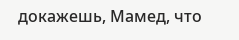докажешь, Мамед, что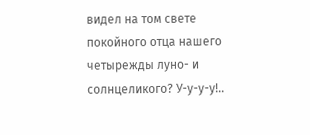видел на том свете покойного отца нашего четырежды луно- и солнцеликого? У-у-у-у!..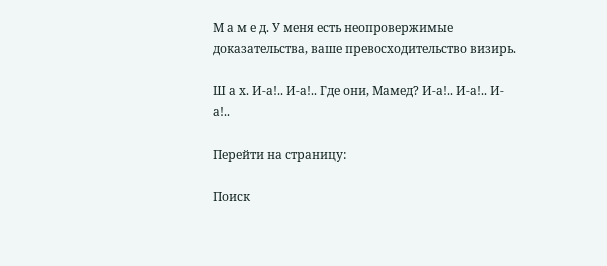М а м е д. У меня есть неопровержимые доказательства, ваше превосходительство визирь.

Ш а х. И-а!.. И-а!.. Где они, Мамед? И-а!.. И-а!.. И-а!..

Перейти на страницу:

Поиск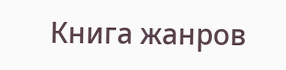Книга жанров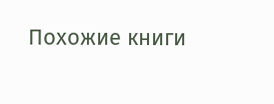Похожие книги